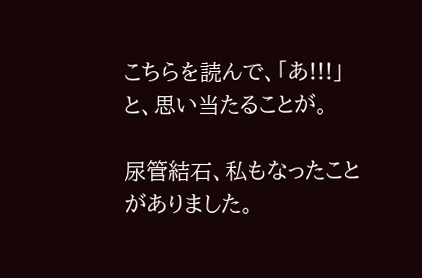こちらを読んで、「あ!!!」と、思い当たることが。

尿管結石、私もなったことがありました。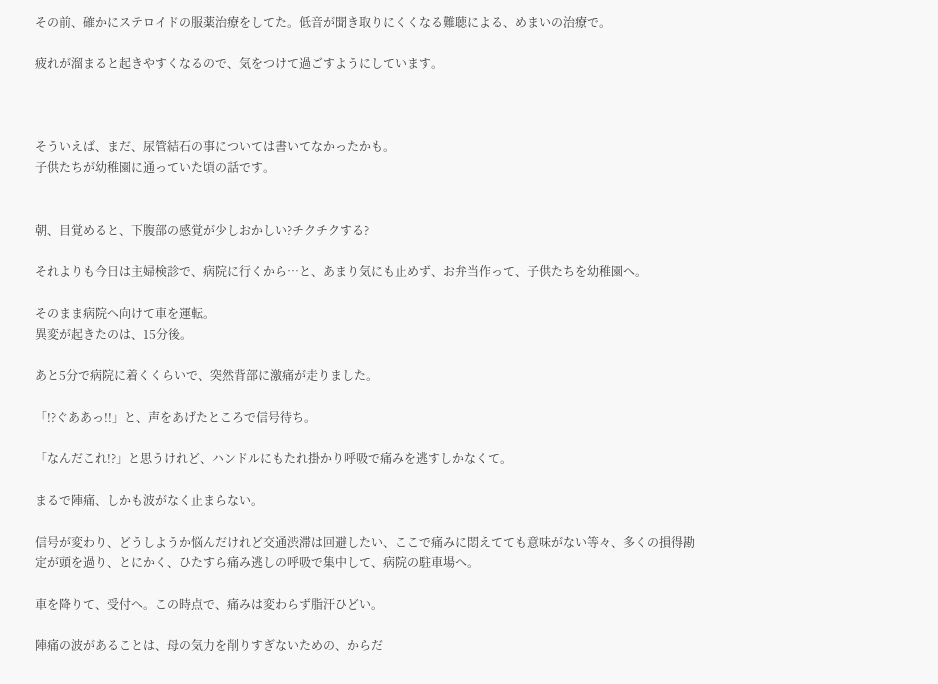その前、確かにステロイドの服薬治療をしてた。低音が聞き取りにくくなる難聴による、めまいの治療で。

疲れが溜まると起きやすくなるので、気をつけて過ごすようにしています。



そういえば、まだ、尿管結石の事については書いてなかったかも。
子供たちが幼稚園に通っていた頃の話です。


朝、目覚めると、下腹部の感覚が少しおかしい?チクチクする?

それよりも今日は主婦検診で、病院に行くから…と、あまり気にも止めず、お弁当作って、子供たちを幼稚園へ。

そのまま病院へ向けて車を運転。
異変が起きたのは、15分後。

あと5分で病院に着くくらいで、突然背部に激痛が走りました。

「!?ぐああっ!!」と、声をあげたところで信号待ち。

「なんだこれ!?」と思うけれど、ハンドルにもたれ掛かり呼吸で痛みを逃すしかなくて。

まるで陣痛、しかも波がなく止まらない。

信号が変わり、どうしようか悩んだけれど交通渋滞は回避したい、ここで痛みに悶えてても意味がない等々、多くの損得勘定が頭を過り、とにかく、ひたすら痛み逃しの呼吸で集中して、病院の駐車場へ。

車を降りて、受付へ。この時点で、痛みは変わらず脂汗ひどい。

陣痛の波があることは、母の気力を削りすぎないための、からだ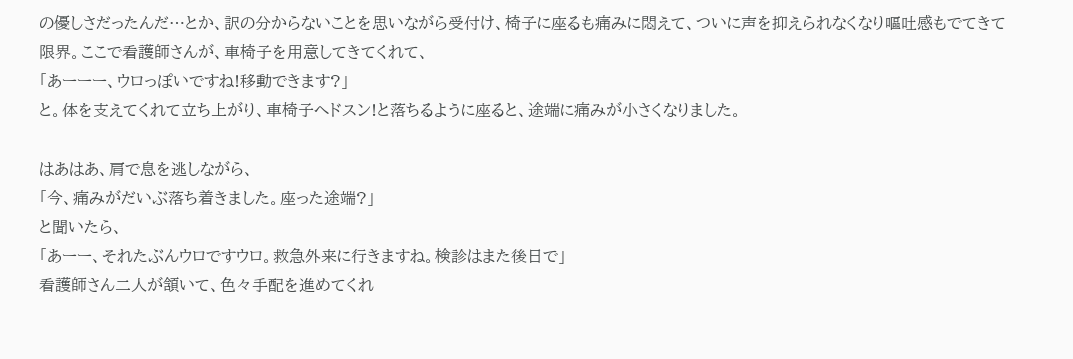の優しさだったんだ…とか、訳の分からないことを思いながら受付け、椅子に座るも痛みに悶えて、ついに声を抑えられなくなり嘔吐感もでてきて限界。ここで看護師さんが、車椅子を用意してきてくれて、
「あーーー、ウロっぽいですね!移動できます?」
と。体を支えてくれて立ち上がり、車椅子へドスン!と落ちるように座ると、途端に痛みが小さくなりました。

はあはあ、肩で息を逃しながら、
「今、痛みがだいぶ落ち着きました。座った途端?」
と聞いたら、
「あーー、それたぶんウロですウロ。救急外来に行きますね。検診はまた後日で」
看護師さん二人が頷いて、色々手配を進めてくれ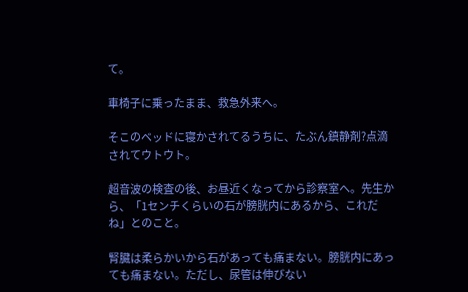て。

車椅子に乗ったまま、救急外来へ。

そこのベッドに寝かされてるうちに、たぶん鎮静剤?点滴されてウトウト。

超音波の検査の後、お昼近くなってから診察室へ。先生から、「1センチくらいの石が膀胱内にあるから、これだね」とのこと。

腎臓は柔らかいから石があっても痛まない。膀胱内にあっても痛まない。ただし、尿管は伸びない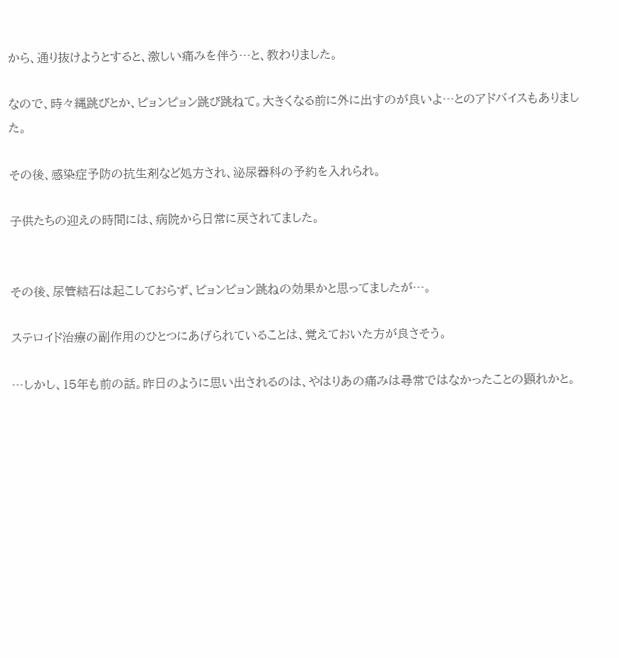から、通り抜けようとすると、激しい痛みを伴う…と、教わりました。

なので、時々縄跳びとか、ピョンピョン跳び跳ねて。大きくなる前に外に出すのが良いよ…とのアドバイスもありました。

その後、感染症予防の抗生剤など処方され、泌尿器科の予約を入れられ。

子供たちの迎えの時間には、病院から日常に戻されてました。


その後、尿管結石は起こしておらず、ピョンピョン跳ねの効果かと思ってましたが…。

ステロイド治療の副作用のひとつにあげられていることは、覚えておいた方が良さそう。

…しかし、15年も前の話。昨日のように思い出されるのは、やはりあの痛みは尋常ではなかったことの顕れかと。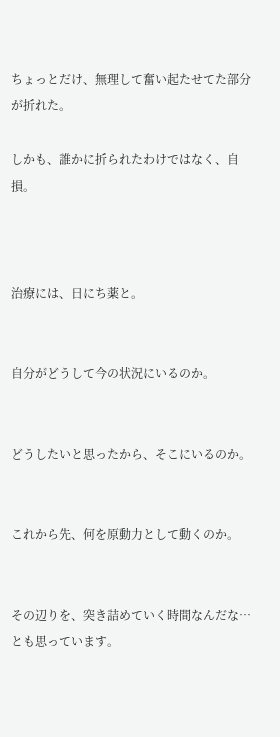ちょっとだけ、無理して奮い起たせてた部分が折れた。

しかも、誰かに折られたわけではなく、自損。



治療には、日にち薬と。


自分がどうして今の状況にいるのか。


どうしたいと思ったから、そこにいるのか。


これから先、何を原動力として動くのか。


その辺りを、突き詰めていく時間なんだな…とも思っています。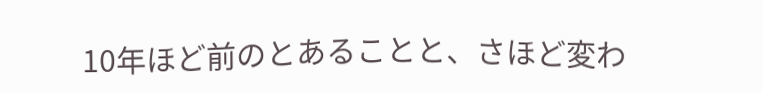10年ほど前のとあることと、さほど変わ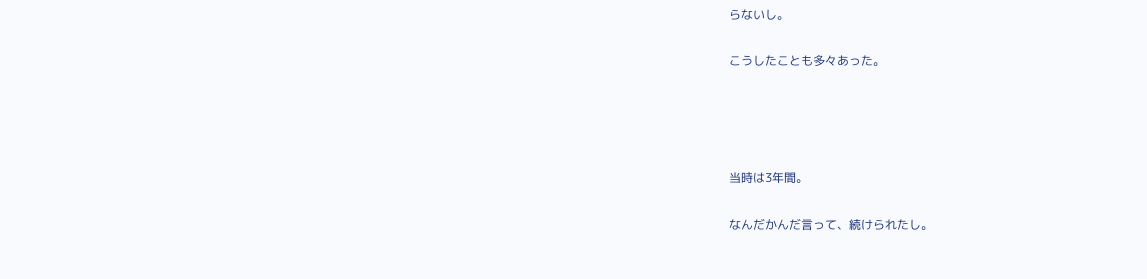らないし。

こうしたことも多々あった。




当時は3年間。

なんだかんだ言って、続けられたし。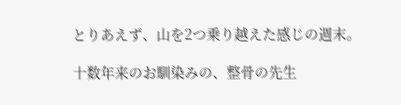とりあえず、山を2つ乗り越えた感じの週末。

十数年来のお馴染みの、整骨の先生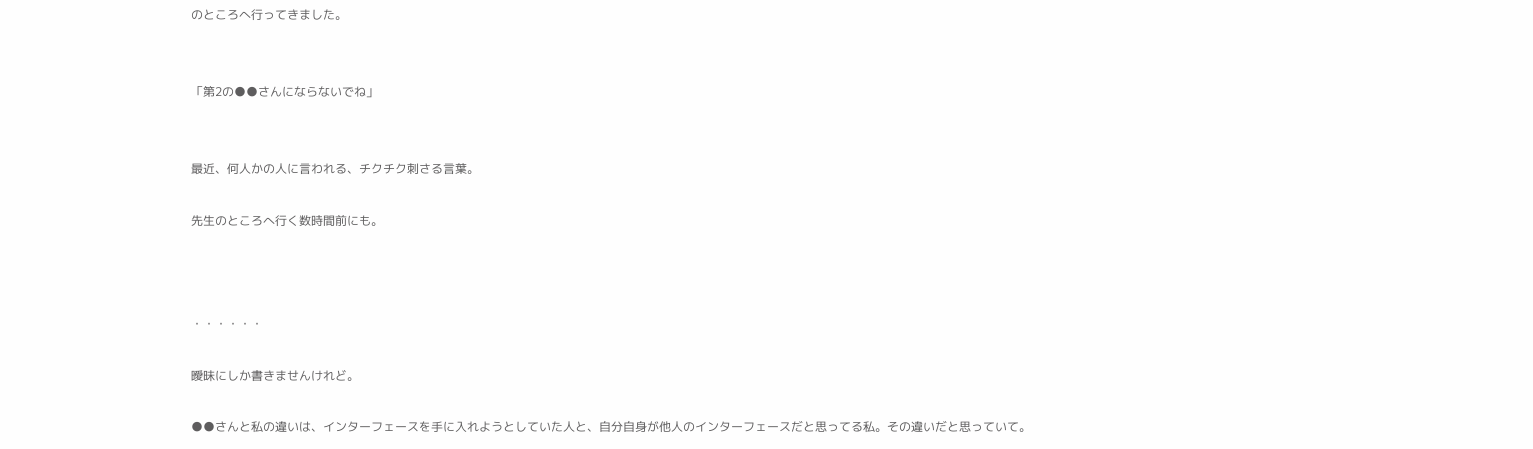のところへ行ってきました。


「第2の●●さんにならないでね」


最近、何人かの人に言われる、チクチク刺さる言葉。

先生のところへ行く数時間前にも。



・・・・・・

曖昧にしか書きませんけれど。

●●さんと私の違いは、インターフェースを手に入れようとしていた人と、自分自身が他人のインターフェースだと思ってる私。その違いだと思っていて。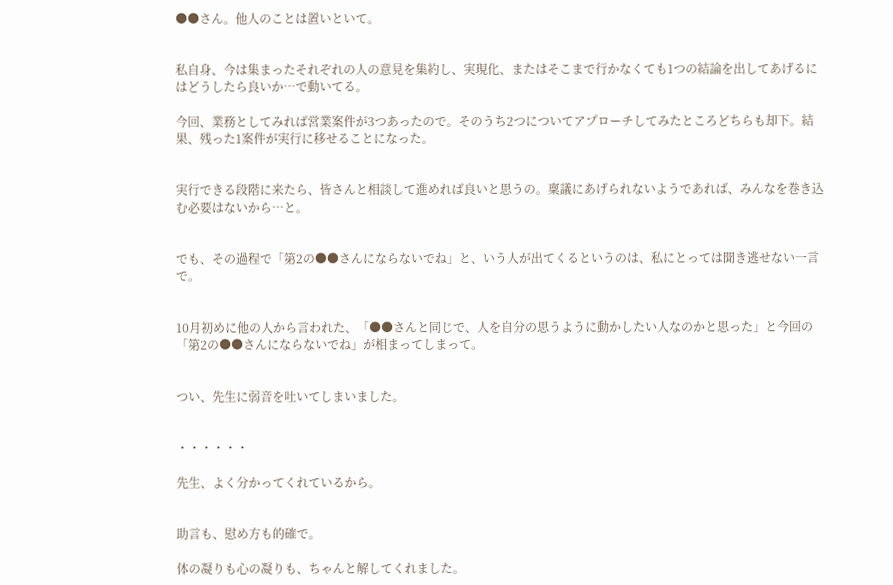●●さん。他人のことは置いといて。


私自身、今は集まったそれぞれの人の意見を集約し、実現化、またはそこまで行かなくても1つの結論を出してあげるにはどうしたら良いか…で動いてる。

今回、業務としてみれば営業案件が3つあったので。そのうち2つについてアプローチしてみたところどちらも却下。結果、残った1案件が実行に移せることになった。


実行できる段階に来たら、皆さんと相談して進めれば良いと思うの。稟議にあげられないようであれば、みんなを巻き込む必要はないから…と。


でも、その過程で「第2の●●さんにならないでね」と、いう人が出てくるというのは、私にとっては聞き逃せない一言で。


10月初めに他の人から言われた、「●●さんと同じで、人を自分の思うように動かしたい人なのかと思った」と今回の「第2の●●さんにならないでね」が相まってしまって。


つい、先生に弱音を吐いてしまいました。


・・・・・・

先生、よく分かってくれているから。


助言も、慰め方も的確で。

体の凝りも心の凝りも、ちゃんと解してくれました。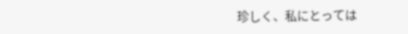珍しく、私にとっては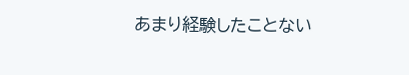あまり経験したことない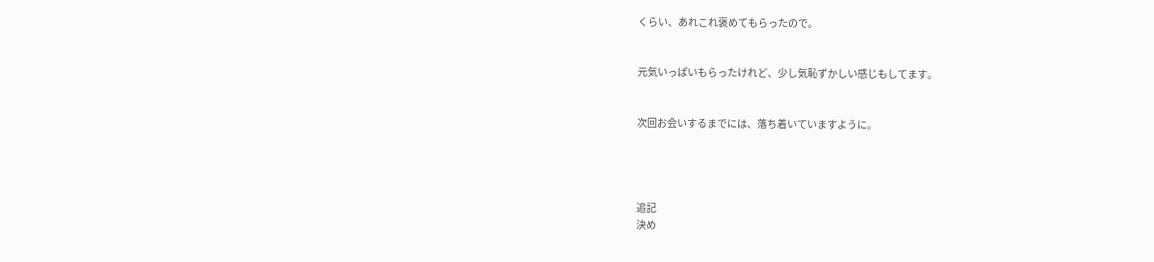くらい、あれこれ褒めてもらったので。


元気いっぱいもらったけれど、少し気恥ずかしい感じもしてます。


次回お会いするまでには、落ち着いていますように。




追記
決め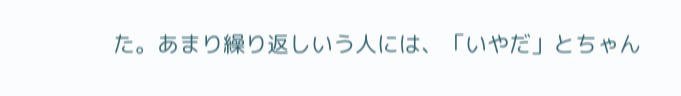た。あまり繰り返しいう人には、「いやだ」とちゃん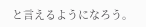と言えるようになろう。